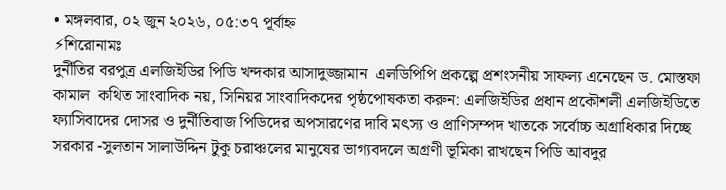• মঙ্গলবার, ০২ জুন ২০২৬, ০৫:৩৭ পূর্বাহ্ন
⚡শিরোনামঃ
দুর্নীতির বরপুত্র এলজিইডির পিডি খন্দকার আসাদুজ্জামান  এলডিপিপি প্রকল্পে প্রশংসনীয় সাফল্য এনেছেন ড. মোস্তফা কামাল  কথিত সাংবাদিক নয়, সিনিয়র সাংবাদিকদের পৃষ্ঠপোষকতা করুন: এলজিইডির প্রধান প্রকৌশলী এলজিইডিতে ফ্যাসিবাদের দোসর ও দুর্নীতিবাজ পিডিদের অপসারণের দাবি মৎস্য ও প্রাণিসম্পদ খাতকে সর্বোচ্চ অগ্রাধিকার দিচ্ছে সরকার -সুলতান সালাউদ্দিন টুকু চরাঞ্চলের মানুষের ভাগ্যবদলে অগ্রণী ভূমিকা রাখছেন পিডি আবদুর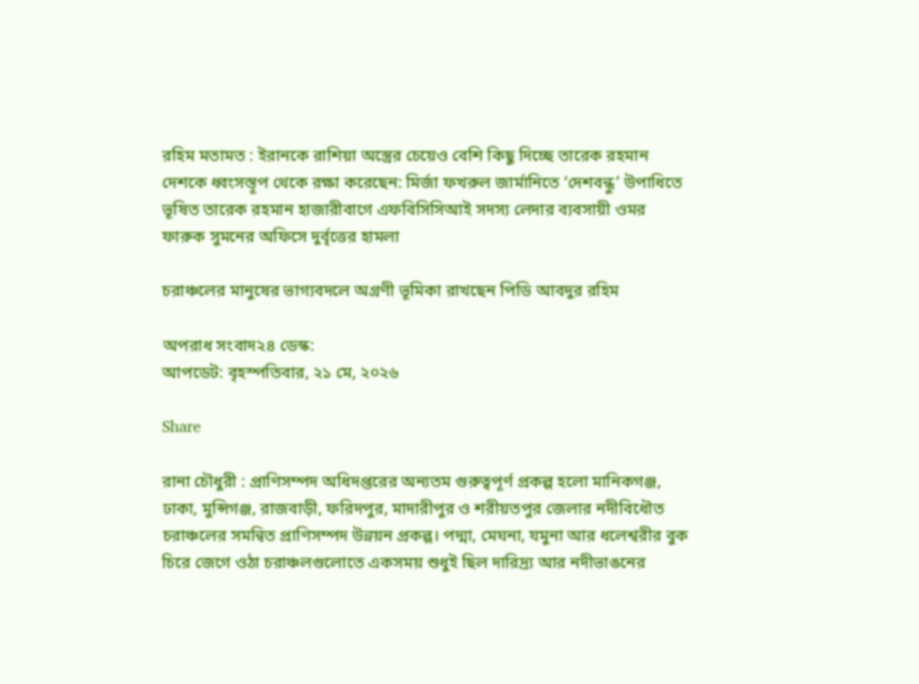রহিম মতামত : ইরানকে রাশিয়া অস্ত্রের চেয়েও বেশি কিছু দিচ্ছে তারেক রহমান দেশকে ধ্বংসস্তূপ থেকে রক্ষা করেছেন: মির্জা ফখরুল জার্মানিতে ‘দেশবন্ধু’ উপাধিতে ভূষিত তারেক রহমান হাজারীবাগে এফবিসিসিআই সদস্য লেদার ব্যবসায়ী ওমর ফারুক সুমনের অফিসে দুর্বৃত্তের হামলা

চরাঞ্চলের মানুষের ভাগ্যবদলে অগ্রণী ভূমিকা রাখছেন পিডি আবদুর রহিম

অপরাধ সংবাদ২৪ ডেস্ক:
আপডেট: বৃহস্পতিবার, ২১ মে, ২০২৬

Share

রানা চৌধুরী : প্রাণিসম্পদ অধিদপ্তরের অন্যতম গুরুত্বপূর্ণ প্রকল্প হলো মানিকগঞ্জ, ঢাকা, মুন্সিগঞ্জ, রাজবাড়ী, ফরিদপুর, মাদারীপুর ও শরীয়তপুর জেলার নদীবিধৌত চরাঞ্চলের সমন্বিত প্রাণিসম্পদ উন্নয়ন প্রকল্প। পদ্মা, মেঘনা, যমুনা আর ধলেশ্বরীর বুক চিরে জেগে ওঠা চরাঞ্চলগুলোতে একসময় শুধুই ছিল দারিদ্র্য আর নদীভাঙনের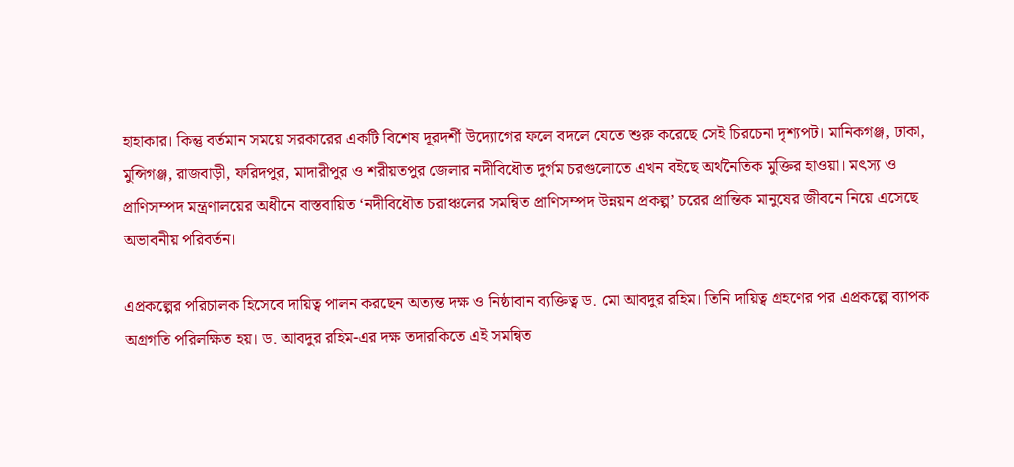হাহাকার। কিন্তু বর্তমান সময়ে সরকারের একটি বিশেষ দূরদর্শী উদ্যোগের ফলে বদলে যেতে শুরু করেছে সেই চিরচেনা দৃশ্যপট। মানিকগঞ্জ, ঢাকা, মুন্সিগঞ্জ, রাজবাড়ী, ফরিদপুর, মাদারীপুর ও শরীয়তপুর জেলার নদীবিধৌত দুর্গম চরগুলোতে এখন বইছে অর্থনৈতিক মুক্তির হাওয়া। মৎস্য ও প্রাণিসম্পদ মন্ত্রণালয়ের অধীনে বাস্তবায়িত ‘নদীবিধৌত চরাঞ্চলের সমন্বিত প্রাণিসম্পদ উন্নয়ন প্রকল্প’ চরের প্রান্তিক মানুষের জীবনে নিয়ে এসেছে অভাবনীয় পরিবর্তন।

এপ্রকল্পের পরিচালক হিসেবে দায়িত্ব পালন করছেন অত্যন্ত দক্ষ ও নিষ্ঠাবান ব্যক্তিত্ব ড. মো আবদুর রহিম। তিনি দায়িত্ব গ্রহণের পর এপ্রকল্পে ব্যাপক অগ্রগতি পরিলক্ষিত হয়। ড. আবদুর রহিম-এর দক্ষ তদারকিতে এই সমন্বিত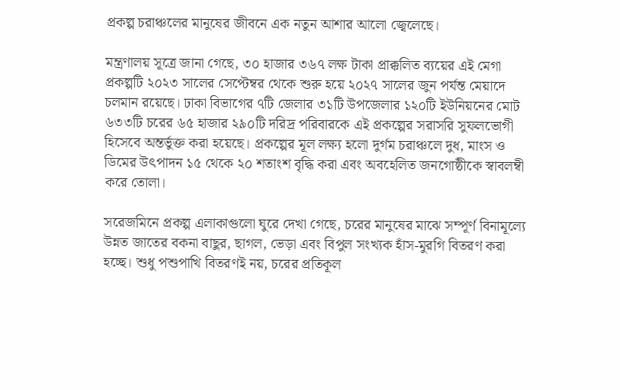প্রকল্প চরাঞ্চলের মানুষের জীবনে এক নতুন আশার আলো জ্বেলেছে।

মন্ত্রণালয় সূত্রে জানা গেছে, ৩০ হাজার ৩৬৭ লক্ষ টাকা প্রাক্কলিত ব্যয়ের এই মেগা প্রকল্পটি ২০২৩ সালের সেপ্টেম্বর থেকে শুরু হয়ে ২০২৭ সালের জুন পর্যন্ত মেয়াদে চলমান রয়েছে। ঢাকা বিভাগের ৭টি জেলার ৩১টি উপজেলার ১২০টি ইউনিয়নের মোট ৬৩৩টি চরের ৬৫ হাজার ২৯০টি দরিদ্র পরিবারকে এই প্রকল্পের সরাসরি সুফলভোগী হিসেবে অন্তর্ভুক্ত করা হয়েছে। প্রকল্পের মূল লক্ষ্য হলো দুর্গম চরাঞ্চলে দুধ, মাংস ও ডিমের উৎপাদন ১৫ থেকে ২০ শতাংশ বৃদ্ধি করা এবং অবহেলিত জনগোষ্ঠীকে স্বাবলম্বী করে তোলা।

সরেজমিনে প্রকল্প এলাকাগুলো ঘুরে দেখা গেছে, চরের মানুষের মাঝে সম্পূর্ণ বিনামূল্যে উন্নত জাতের বকনা বাছুর, ছাগল, ভেড়া এবং বিপুল সংখ্যক হাঁস-মুরগি বিতরণ করা হচ্ছে। শুধু পশুপাখি বিতরণই নয়, চরের প্রতিকূল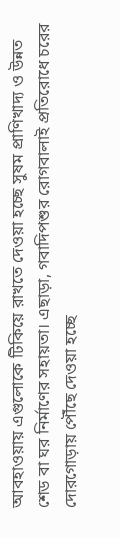আবহাওয়ায় এগুলোকে টিকিয়ে রাখতে দেওয়া হচ্ছে সুষম প্রাণিখাদ্য ও উন্নত শেড বা ঘর নির্মাণের সহায়তা। এছাড়া, গবাদিপশুর রোগবালাই প্রতিরোধে চরের দোরগোড়ায় পৌঁছে দেওয়া হচ্ছে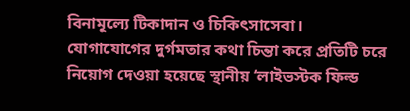বিনামূল্যে টিকাদান ও চিকিৎসাসেবা।
যোগাযোগের দুর্গমতার কথা চিন্তা করে প্রতিটি চরে নিয়োগ দেওয়া হয়েছে স্থানীয় ‘লাইভস্টক ফিল্ড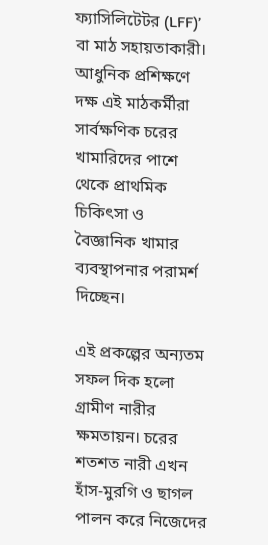ফ্যাসিলিটেটর (LFF)’ বা মাঠ সহায়তাকারী। আধুনিক প্রশিক্ষণে দক্ষ এই মাঠকর্মীরা সার্বক্ষণিক চরের খামারিদের পাশে থেকে প্রাথমিক চিকিৎসা ও বৈজ্ঞানিক খামার ব্যবস্থাপনার পরামর্শ দিচ্ছেন।

এই প্রকল্পের অন্যতম সফল দিক হলো গ্রামীণ নারীর ক্ষমতায়ন। চরের শতশত নারী এখন হাঁস-মুরগি ও ছাগল পালন করে নিজেদের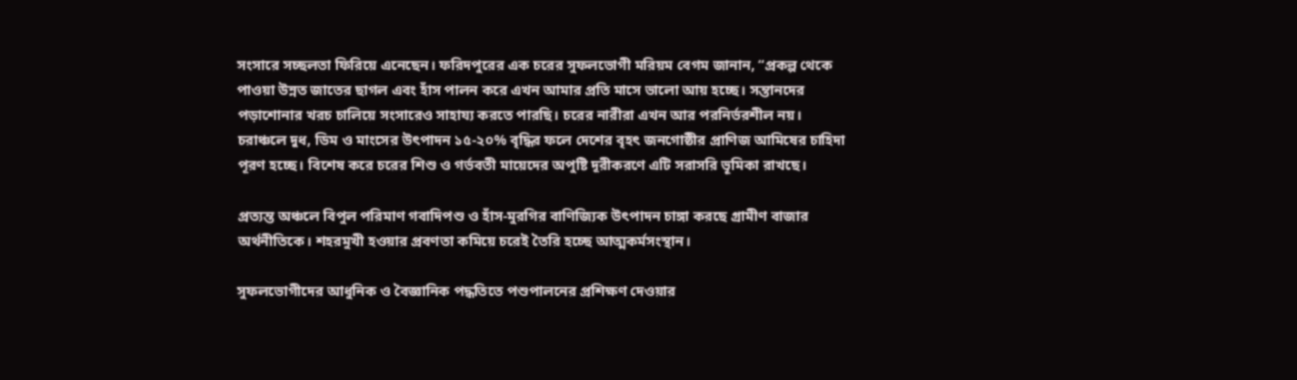সংসারে সচ্ছলতা ফিরিয়ে এনেছেন। ফরিদপুরের এক চরের সুফলভোগী মরিয়ম বেগম জানান, “প্রকল্প থেকে পাওয়া উন্নত জাতের ছাগল এবং হাঁস পালন করে এখন আমার প্রতি মাসে ভালো আয় হচ্ছে। সন্তানদের পড়াশোনার খরচ চালিয়ে সংসারেও সাহায্য করতে পারছি। চরের নারীরা এখন আর পরনির্ভরশীল নয়। চরাঞ্চলে দুধ, ডিম ও মাংসের উৎপাদন ১৫-২০% বৃদ্ধির ফলে দেশের বৃহৎ জনগোষ্ঠীর প্রাণিজ আমিষের চাহিদা পূরণ হচ্ছে। বিশেষ করে চরের শিশু ও গর্ভবতী মায়েদের অপুষ্টি দূরীকরণে এটি সরাসরি ভূমিকা রাখছে।

প্রত্যন্ত অঞ্চলে বিপুল পরিমাণ গবাদিপশু ও হাঁস-মুরগির বাণিজ্যিক উৎপাদন চাঙ্গা করছে গ্রামীণ বাজার অর্থনীতিকে। শহরমুখী হওয়ার প্রবণতা কমিয়ে চরেই তৈরি হচ্ছে আত্মকর্মসংস্থান।

সুফলভোগীদের আধুনিক ও বৈজ্ঞানিক পদ্ধতিতে পশুপালনের প্রশিক্ষণ দেওয়ার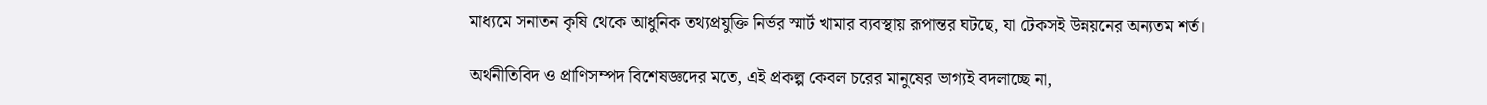মাধ্যমে সনাতন কৃষি থেকে আধুনিক তথ্যপ্রযুক্তি নির্ভর স্মার্ট খামার ব্যবস্থায় রূপান্তর ঘটছে, যা টেকসই উন্নয়নের অন্যতম শর্ত।

অর্থনীতিবিদ ও প্রাণিসম্পদ বিশেষজ্ঞদের মতে, এই প্রকল্প কেবল চরের মানুষের ভাগ্যই বদলাচ্ছে না,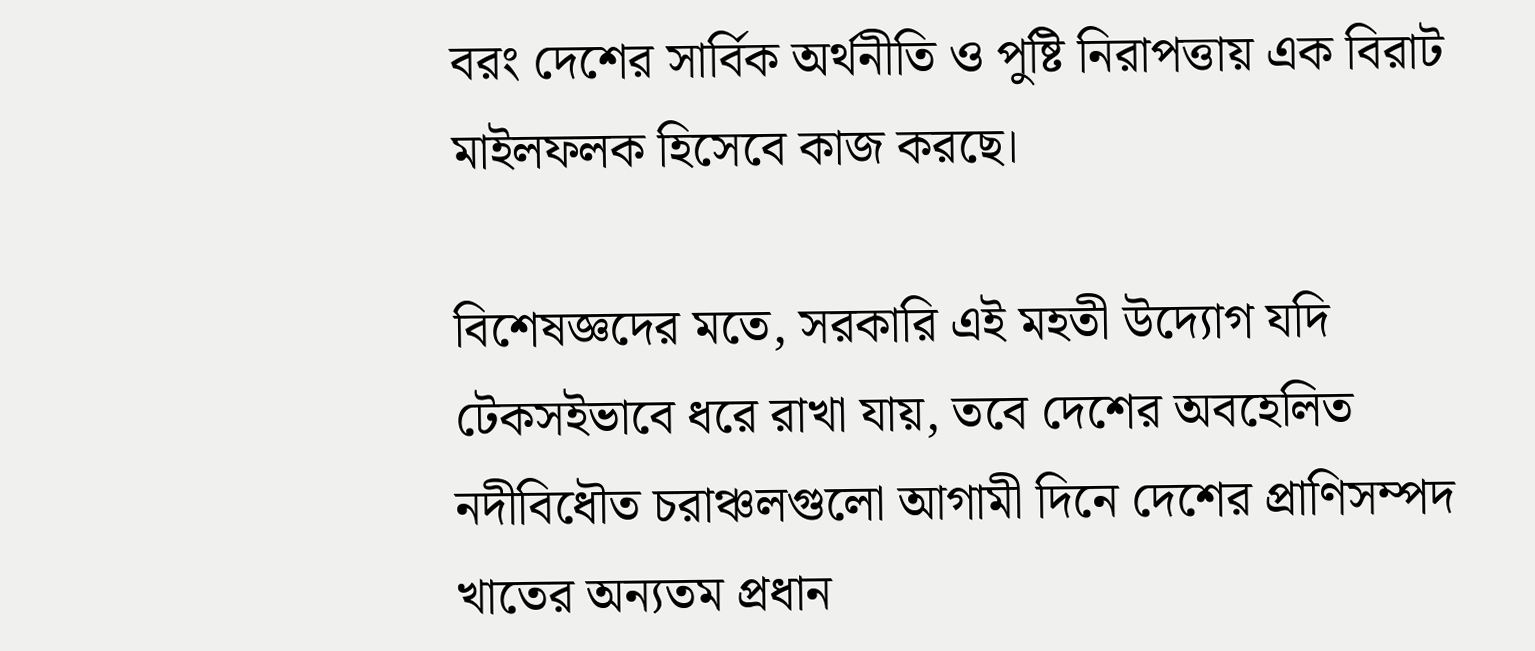বরং দেশের সার্বিক অর্থনীতি ও পুষ্টি নিরাপত্তায় এক বিরাট মাইলফলক হিসেবে কাজ করছে।

বিশেষজ্ঞদের মতে, সরকারি এই মহতী উদ্যোগ যদি টেকসইভাবে ধরে রাখা যায়, তবে দেশের অবহেলিত নদীবিধৌত চরাঞ্চলগুলো আগামী দিনে দেশের প্রাণিসম্পদ খাতের অন্যতম প্রধান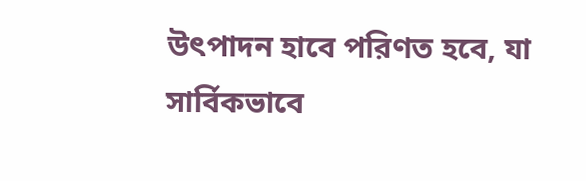উৎপাদন হাবে পরিণত হবে, যা সার্বিকভাবে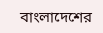বাংলাদেশের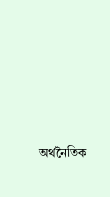অর্থনৈতিক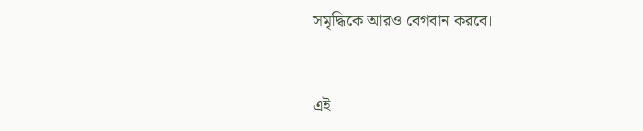সমৃদ্ধিকে আরও বেগবান করবে।


এই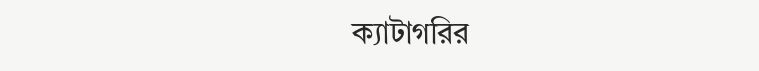ক্যাটাগরির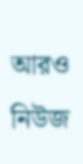আরও নিউজ